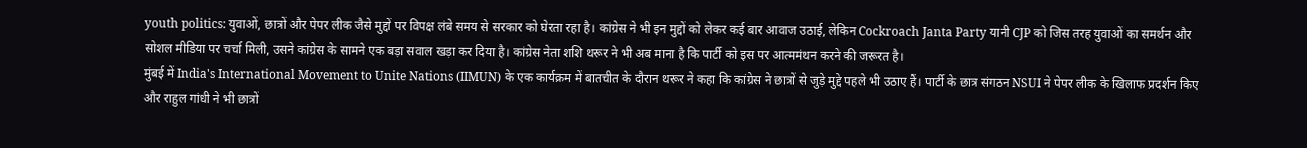youth politics: युवाओं, छात्रों और पेपर लीक जैसे मुद्दों पर विपक्ष लंबे समय से सरकार को घेरता रहा है। कांग्रेस ने भी इन मुद्दों को लेकर कई बार आवाज उठाई, लेकिन Cockroach Janta Party यानी CJP को जिस तरह युवाओं का समर्थन और सोशल मीडिया पर चर्चा मिली, उसने कांग्रेस के सामने एक बड़ा सवाल खड़ा कर दिया है। कांग्रेस नेता शशि थरूर ने भी अब माना है कि पार्टी को इस पर आत्ममंथन करने की जरूरत है।
मुंबई में India's International Movement to Unite Nations (IIMUN) के एक कार्यक्रम में बातचीत के दौरान थरूर ने कहा कि कांग्रेस ने छात्रों से जुड़े मुद्दे पहले भी उठाए हैं। पार्टी के छात्र संगठन NSUI ने पेपर लीक के खिलाफ प्रदर्शन किए और राहुल गांधी ने भी छात्रों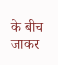के बीच जाकर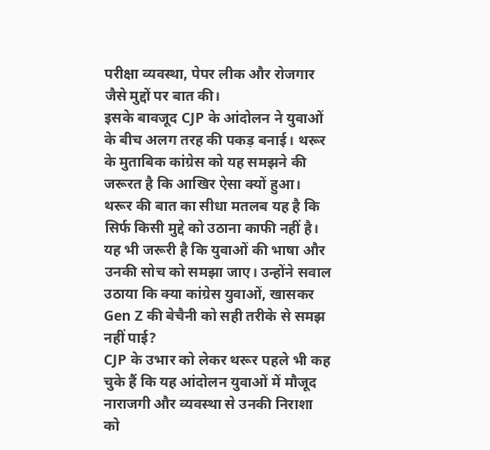परीक्षा व्यवस्था, पेपर लीक और रोजगार जैसे मुद्दों पर बात की।
इसके बावजूद CJP के आंदोलन ने युवाओं के बीच अलग तरह की पकड़ बनाई। थरूर के मुताबिक कांग्रेस को यह समझने की जरूरत है कि आखिर ऐसा क्यों हुआ।
थरूर की बात का सीधा मतलब यह है कि सिर्फ किसी मुद्दे को उठाना काफी नहीं है। यह भी जरूरी है कि युवाओं की भाषा और उनकी सोच को समझा जाए। उन्होंने सवाल उठाया कि क्या कांग्रेस युवाओं, खासकर Gen Z की बेचैनी को सही तरीके से समझ नहीं पाई?
CJP के उभार को लेकर थरूर पहले भी कह चुके हैं कि यह आंदोलन युवाओं में मौजूद नाराजगी और व्यवस्था से उनकी निराशा को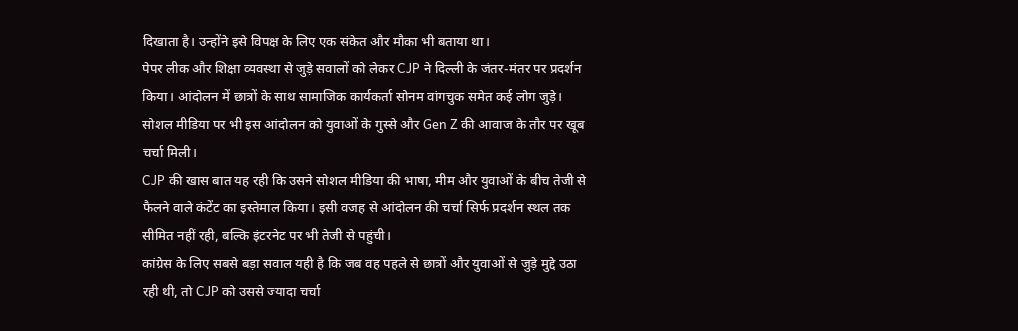दिखाता है। उन्होंने इसे विपक्ष के लिए एक संकेत और मौका भी बताया था।
पेपर लीक और शिक्षा व्यवस्था से जुड़े सवालों को लेकर CJP ने दिल्ली के जंतर-मंतर पर प्रदर्शन किया। आंदोलन में छात्रों के साथ सामाजिक कार्यकर्ता सोनम वांगचुक समेत कई लोग जुड़े। सोशल मीडिया पर भी इस आंदोलन को युवाओं के गुस्से और Gen Z की आवाज के तौर पर खूब चर्चा मिली।
CJP की खास बात यह रही कि उसने सोशल मीडिया की भाषा, मीम और युवाओं के बीच तेजी से फैलने वाले कंटेंट का इस्तेमाल किया। इसी वजह से आंदोलन की चर्चा सिर्फ प्रदर्शन स्थल तक सीमित नहीं रही, बल्कि इंटरनेट पर भी तेजी से पहुंची।
कांग्रेस के लिए सबसे बड़ा सवाल यही है कि जब वह पहले से छात्रों और युवाओं से जुड़े मुद्दे उठा रही थी, तो CJP को उससे ज्यादा चर्चा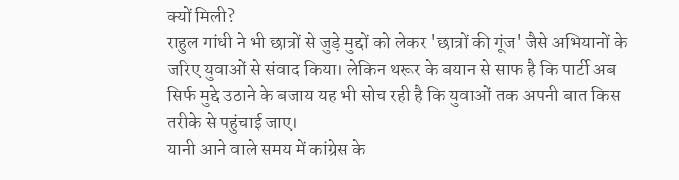क्यों मिली?
राहुल गांधी ने भी छात्रों से जुड़े मुद्दों को लेकर 'छात्रों की गूंज' जैसे अभियानों के जरिए युवाओं से संवाद किया। लेकिन थरूर के बयान से साफ है कि पार्टी अब सिर्फ मुद्दे उठाने के बजाय यह भी सोच रही है कि युवाओं तक अपनी बात किस तरीके से पहुंचाई जाए।
यानी आने वाले समय में कांग्रेस के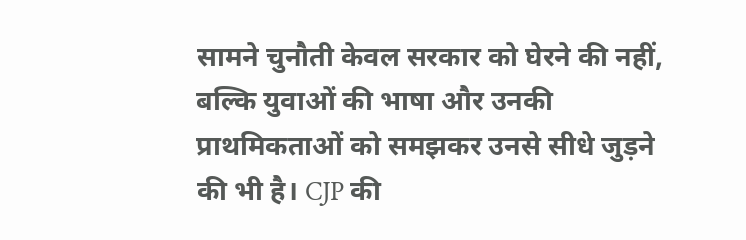सामने चुनौती केवल सरकार को घेरने की नहीं, बल्कि युवाओं की भाषा और उनकी प्राथमिकताओं को समझकर उनसे सीधे जुड़ने की भी है। CJP की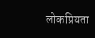लोकप्रियता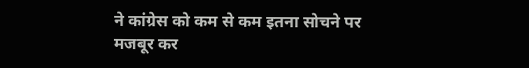ने कांग्रेस को कम से कम इतना सोचने पर मजबूर कर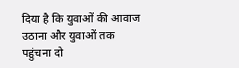दिया है कि युवाओं की आवाज उठाना और युवाओं तक पहुंचना दो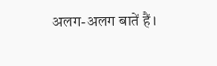अलग-अलग बातें हैं।